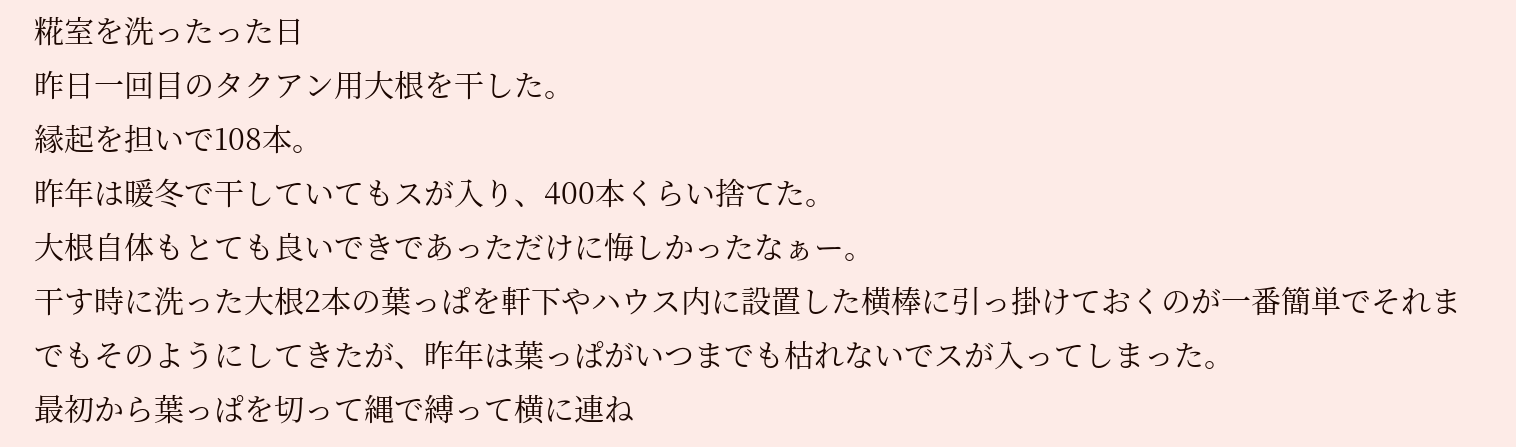糀室を洗ったった日
昨日一回目のタクアン用大根を干した。
縁起を担いで108本。
昨年は暖冬で干していてもスが入り、400本くらい捨てた。
大根自体もとても良いできであっただけに悔しかったなぁー。
干す時に洗った大根2本の葉っぱを軒下やハウス内に設置した横棒に引っ掛けておくのが一番簡単でそれまでもそのようにしてきたが、昨年は葉っぱがいつまでも枯れないでスが入ってしまった。
最初から葉っぱを切って縄で縛って横に連ね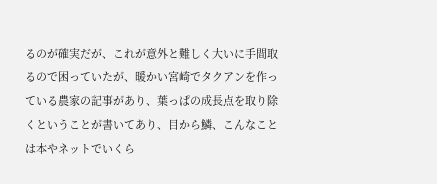るのが確実だが、これが意外と難しく大いに手間取るので困っていたが、暖かい宮崎でタクアンを作っている農家の記事があり、葉っぱの成長点を取り除くということが書いてあり、目から鱗、こんなことは本やネットでいくら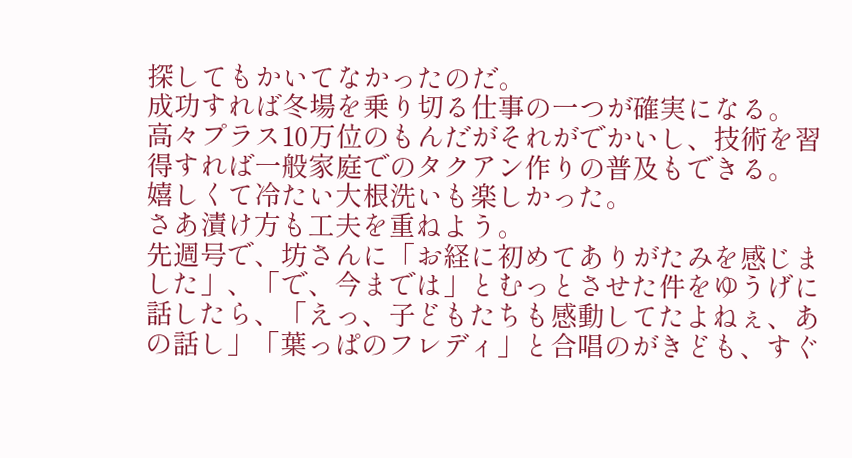探してもかいてなかったのだ。
成功すれば冬場を乗り切る仕事の一つが確実になる。
高々プラス10万位のもんだがそれがでかいし、技術を習得すれば一般家庭でのタクアン作りの普及もできる。
嬉しくて冷たい大根洗いも楽しかった。
さあ漬け方も工夫を重ねよう。
先週号で、坊さんに「お経に初めてありがたみを感じました」、「で、今までは」とむっとさせた件をゆうげに話したら、「えっ、子どもたちも感動してたよねぇ、あの話し」「葉っぱのフレディ」と合唱のがきども、すぐ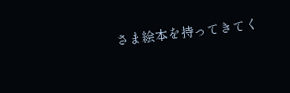さま絵本を持ってきてく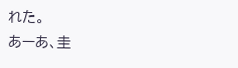れた。
あーあ、圭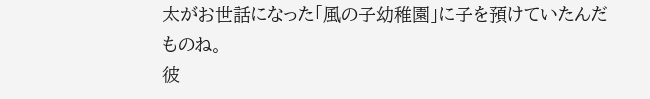太がお世話になった「風の子幼稚園」に子を預けていたんだものね。
彼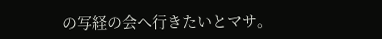の写経の会へ行きたいとマサ。